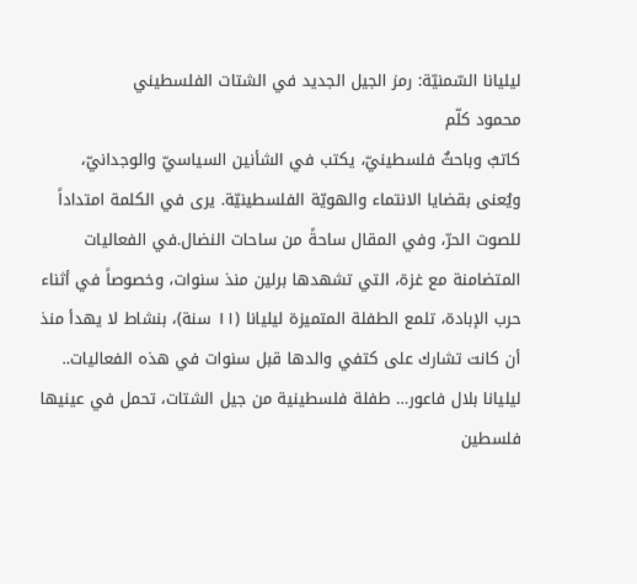ليليانا السّمنيّة: رمز الجيل الجديد في الشتات الفلسطيني
محمود كلّم
كاتبٌ وباحثٌ فلسطينيّ، يكتب في الشأنين السياسيّ والوجدانيّ، ويُعنى بقضايا الانتماء والهويّة الفلسطينيّة. يرى في الكلمة امتداداً للصوت الحرّ، وفي المقال ساحةً من ساحات النضال.في الفعاليات المتضامنة مع غزة، التي تشهدها برلين منذ سنوات، وخصوصاً في أثناء حرب الإبادة، تلمع الطفلة المتميزة ليليانا (١١ سنة)، بنشاط لا يهدأ منذ أن كانت تشارك على كتفي والدها قبل سنوات في هذه الفعاليات..
ليليانا بلال فاعور… طفلة فلسطينية من جيل الشتات، تحمل في عينيها فلسطين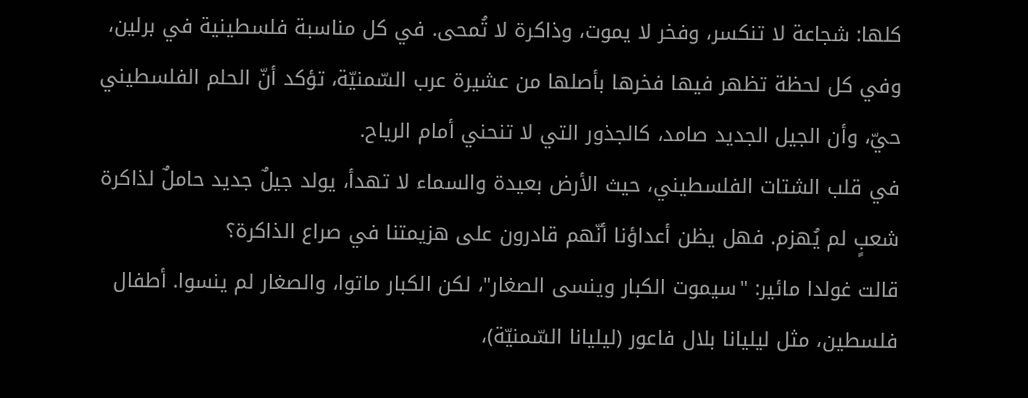كلها: شجاعة لا تنكسر، وفخر لا يموت، وذاكرة لا تُمحى. في كل مناسبة فلسطينية في برلين، وفي كل لحظة تظهر فيها فخرها بأصلها من عشيرة عرب السّمنيّة، تؤكد أنّ الحلم الفلسطيني حيّ، وأن الجيل الجديد صامد، كالجذور التي لا تنحني أمام الرياح.
في قلب الشتات الفلسطيني، حيث الأرض بعيدة والسماء لا تهدأ، يولد جيلٌ جديد حاملٌ لذاكرة شعبٍ لم يُهزم. فهل يظن أعداؤنا أنّهم قادرون على هزيمتنا في صراع الذاكرة؟
قالت غولدا مائير: "سيموت الكبار وينسى الصغار"، لكن الكبار ماتوا، والصغار لم ينسوا. أطفال فلسطين، مثل ليليانا بلال فاعور (ليليانا السّمنيّة)،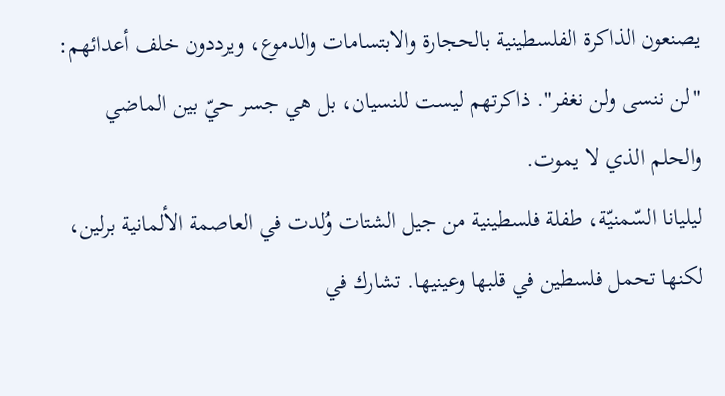يصنعون الذاكرة الفلسطينية بالحجارة والابتسامات والدموع، ويرددون خلف أعدائهم: "لن ننسى ولن نغفر". ذاكرتهم ليست للنسيان، بل هي جسر حيّ بين الماضي والحلم الذي لا يموت.
ليليانا السّمنيّة، طفلة فلسطينية من جيل الشتات وُلدت في العاصمة الألمانية برلين، لكنها تحمل فلسطين في قلبها وعينيها. تشارك في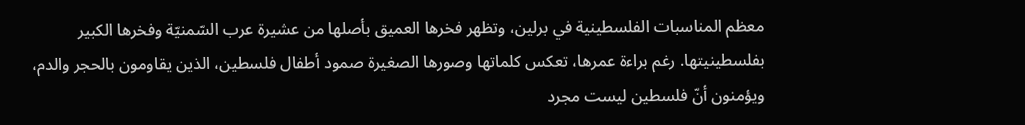معظم المناسبات الفلسطينية في برلين، وتظهر فخرها العميق بأصلها من عشيرة عرب السّمنيّة وفخرها الكبير بفلسطينيتها. رغم براءة عمرها، تعكس كلماتها وصورها الصغيرة صمود أطفال فلسطين، الذين يقاومون بالحجر والدم، ويؤمنون أنّ فلسطين ليست مجرد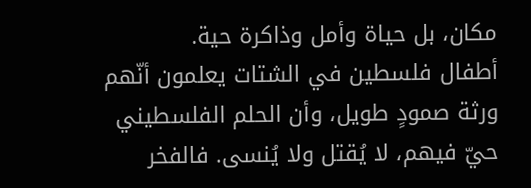مكان، بل حياة وأمل وذاكرة حية.
أطفال فلسطين في الشتات يعلمون أنّهم ورثة صمودٍ طويل، وأن الحلم الفلسطيني حيّ فيهم، لا يُقتل ولا يُنسى. فالفخر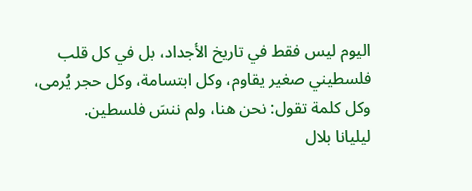اليوم ليس فقط في تاريخ الأجداد، بل في كل قلب فلسطيني صغير يقاوم، وكل ابتسامة، وكل حجر يُرمى، وكل كلمة تقول: نحن هنا، ولم ننسَ فلسطين.
ليليانا بلال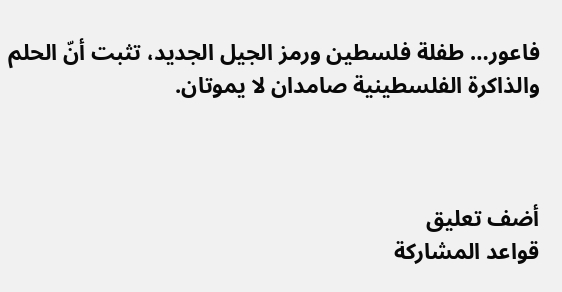فاعور… طفلة فلسطين ورمز الجيل الجديد، تثبت أنّ الحلم والذاكرة الفلسطينية صامدان لا يموتان.



أضف تعليق
قواعد المشاركة